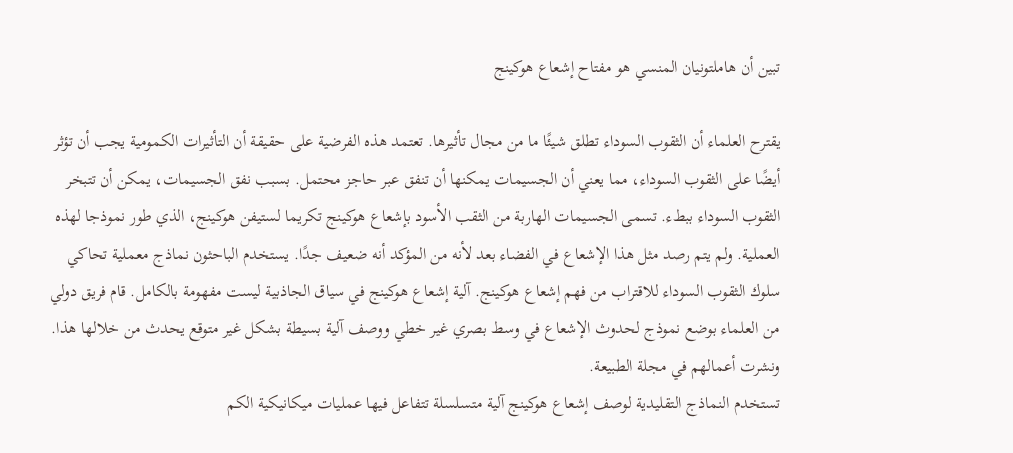تبين أن هاملتونيان المنسي هو مفتاح إشعاع هوكينج

يقترح العلماء أن الثقوب السوداء تطلق شيئًا ما من مجال تأثيرها. تعتمد هذه الفرضية على حقيقة أن التأثيرات الكمومية يجب أن تؤثر أيضًا على الثقوب السوداء، مما يعني أن الجسيمات يمكنها أن تنفق عبر حاجز محتمل. بسبب نفق الجسيمات، يمكن أن تتبخر الثقوب السوداء ببطء. تسمى الجسيمات الهاربة من الثقب الأسود بإشعاع هوكينج تكريما لستيفن هوكينج، الذي طور نموذجا لهذه العملية. ولم يتم رصد مثل هذا الإشعاع في الفضاء بعد لأنه من المؤكد أنه ضعيف جدًا. يستخدم الباحثون نماذج معملية تحاكي سلوك الثقوب السوداء للاقتراب من فهم إشعاع هوكينج. آلية إشعاع هوكينج في سياق الجاذبية ليست مفهومة بالكامل. قام فريق دولي من العلماء بوضع نموذج لحدوث الإشعاع في وسط بصري غير خطي ووصف آلية بسيطة بشكل غير متوقع يحدث من خلالها هذا. ونشرت أعمالهم في مجلة الطبيعة.
تستخدم النماذج التقليدية لوصف إشعاع هوكينج آلية متسلسلة تتفاعل فيها عمليات ميكانيكية الكم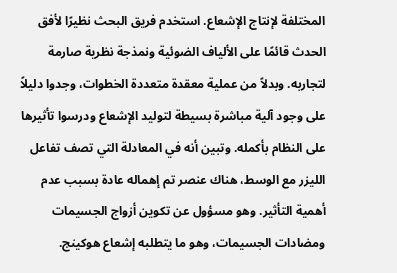المختلفة لإنتاج الإشعاع. استخدم فريق البحث نظيرًا لأفق الحدث قائمًا على الألياف الضوئية ونمذجة نظرية صارمة لتجاربه. وبدلاً من عملية معقدة متعددة الخطوات، وجدوا دليلاً على وجود آلية مباشرة بسيطة لتوليد الإشعاع ودرسوا تأثيرها على النظام بأكمله. وتبين أنه في المعادلة التي تصف تفاعل الليزر مع الوسط، هناك عنصر تم إهماله عادة بسبب عدم أهمية التأثير. وهو مسؤول عن تكوين أزواج الجسيمات ومضادات الجسيمات، وهو ما يتطلبه إشعاع هوكينج.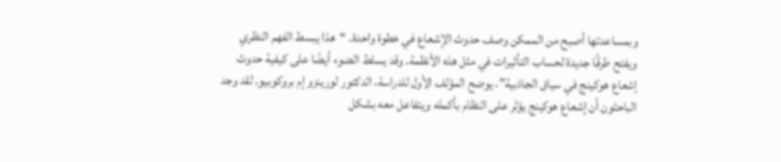وبمساعدتها أصبح من الممكن وصف حدوث الإشعاع في خطوة واحدة. “هذا يبسط الفهم النظري ويفتح طرقًا جديدة لحساب التأثيرات في مثل هذه الأنظمة. وقد يسلط الضوء أيضًا على كيفية حدوث إشعاع هوكينج في سياق الجاذبية”، يوضح المؤلف الأول للدراسة، الدكتور لورينزو إم بروكوبيو. لقد وجد الباحثون أن إشعاع هوكينج يؤثر على النظام بأكمله ويتفاعل معه بشكل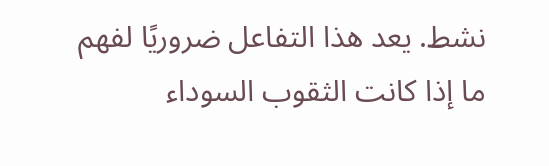نشط. يعد هذا التفاعل ضروريًا لفهم ما إذا كانت الثقوب السوداء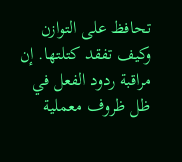تحافظ على التوازن وكيف تفقد كتلتها. إن مراقبة ردود الفعل في ظل ظروف معملية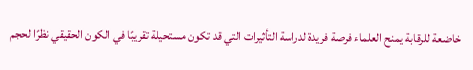خاضعة للرقابة يمنح العلماء فرصة فريدة لدراسة التأثيرات التي قد تكون مستحيلة تقريبًا في الكون الحقيقي نظرًا لحجم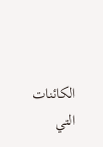الكائنات التي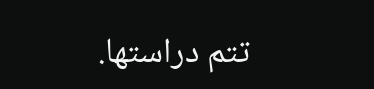تتم دراستها.